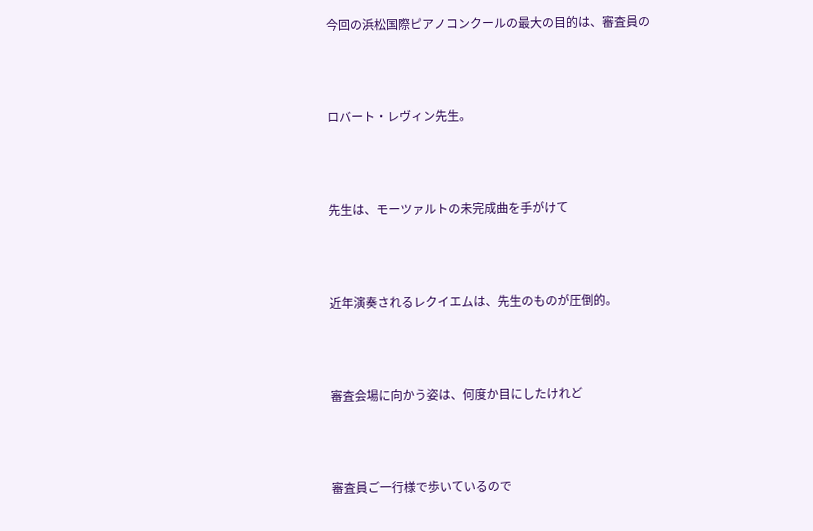今回の浜松国際ピアノコンクールの最大の目的は、審査員の



ロバート・レヴィン先生。



先生は、モーツァルトの未完成曲を手がけて



近年演奏されるレクイエムは、先生のものが圧倒的。



審査会場に向かう姿は、何度か目にしたけれど



審査員ご一行様で歩いているので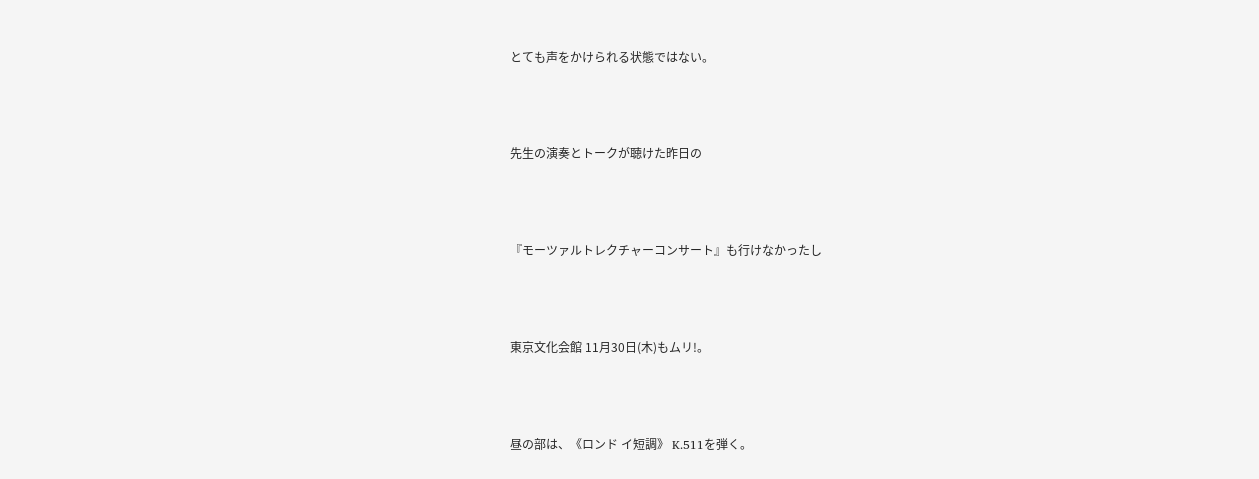とても声をかけられる状態ではない。



先生の演奏とトークが聴けた昨日の



『モーツァルトレクチャーコンサート』も行けなかったし



東京文化会館 11月30日(木)もムリ!。



昼の部は、《ロンド イ短調》 K.511を弾く。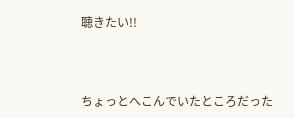聴きたい!!



ちょっとへこんでいたところだった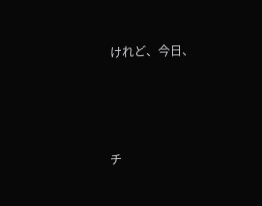けれど、今日、



チ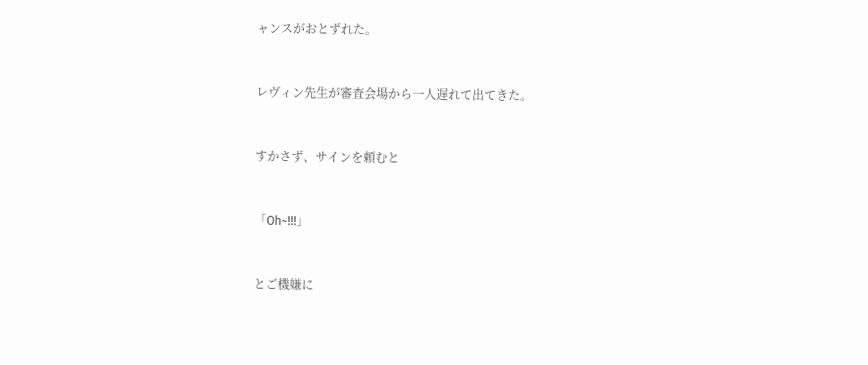ャンスがおとずれた。



レヴィン先生が審査会場から一人遅れて出てきた。



すかさず、サインを頼むと



「Oh~!!!」



とご機嫌に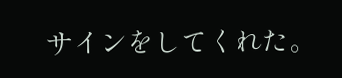サインをしてくれた。